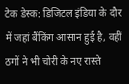टेक डेस्क: डिजिटल इंडिया के दौर में जहां बैंकिंग आसान हुई है, वहीं ठगों ने भी चोरी के नए रास्ते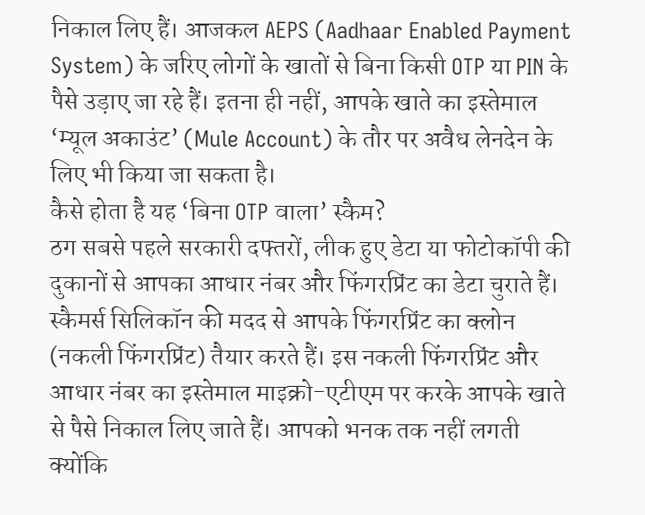निकाल लिए हैं। आजकल AEPS (Aadhaar Enabled Payment System) के जरिए लोगों के खातों से बिना किसी OTP या PIN के पैसे उड़ाए जा रहे हैं। इतना ही नहीं, आपके खाते का इस्तेमाल ‘म्यूल अकाउंट’ (Mule Account) के तौर पर अवैध लेनदेन के लिए भी किया जा सकता है।
कैसे होता है यह ‘बिना OTP वाला’ स्कैम?
ठग सबसे पहले सरकारी दफ्तरों, लीक हुए डेटा या फोटोकॉपी की दुकानों से आपका आधार नंबर और फिंगरप्रिंट का डेटा चुराते हैं। स्कैमर्स सिलिकॉन की मदद से आपके फिंगरप्रिंट का क्लोन (नकली फिंगरप्रिंट) तैयार करते हैं। इस नकली फिंगरप्रिंट और आधार नंबर का इस्तेमाल माइक्रो-एटीएम पर करके आपके खाते से पैसे निकाल लिए जाते हैं। आपको भनक तक नहीं लगती क्योंकि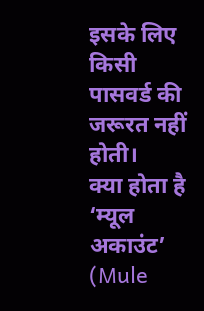इसके लिए किसी पासवर्ड की जरूरत नहीं होती।
क्या होता है ‘म्यूल अकाउंट’ (Mule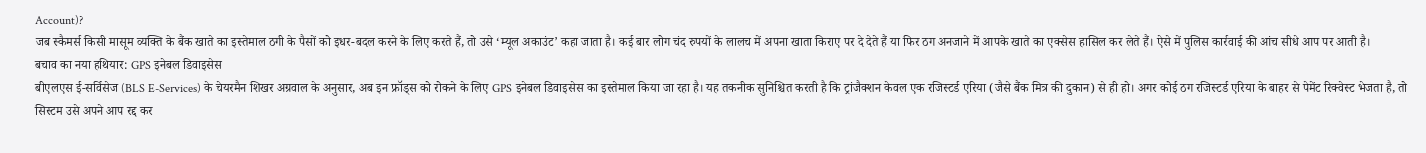Account)?
जब स्कैमर्स किसी मासूम व्यक्ति के बैंक खाते का इस्तेमाल ठगी के पैसों को इधर-बदल करने के लिए करते हैं, तो उसे ‘म्यूल अकाउंट’ कहा जाता है। कई बार लोग चंद रुपयों के लालच में अपना खाता किराए पर दे देते हैं या फिर ठग अनजाने में आपके खाते का एक्सेस हासिल कर लेते हैं। ऐसे में पुलिस कार्रवाई की आंच सीधे आप पर आती है।
बचाव का नया हथियार: GPS इनेबल डिवाइसेस
बीएलएस ई-सर्विसेज (BLS E-Services) के चेयरमैन शिखर अग्रवाल के अनुसार, अब इन फ्रॉड्स को रोकने के लिए GPS इनेबल डिवाइसेस का इस्तेमाल किया जा रहा है। यह तकनीक सुनिश्चित करती है कि ट्रांजैक्शन केवल एक रजिस्टर्ड एरिया (जैसे बैंक मित्र की दुकान) से ही हो। अगर कोई ठग रजिस्टर्ड एरिया के बाहर से पेमेंट रिक्वेस्ट भेजता है, तो सिस्टम उसे अपने आप रद्द कर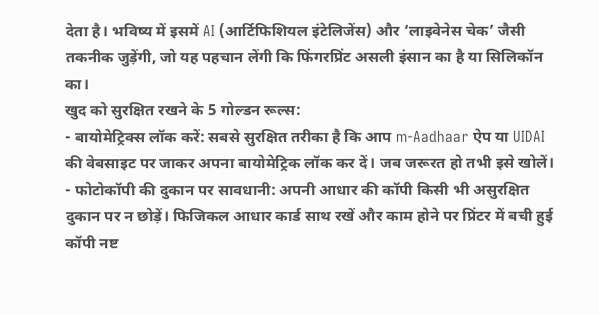देता है। भविष्य में इसमें AI (आर्टिफिशियल इंटेलिजेंस) और ‘लाइवेनेस चेक’ जैसी तकनीक जुड़ेंगी, जो यह पहचान लेंगी कि फिंगरप्रिंट असली इंसान का है या सिलिकॉन का।
खुद को सुरक्षित रखने के 5 गोल्डन रूल्स:
- बायोमेट्रिक्स लॉक करें: सबसे सुरक्षित तरीका है कि आप m-Aadhaar ऐप या UIDAI की वेबसाइट पर जाकर अपना बायोमेट्रिक लॉक कर दें। जब जरूरत हो तभी इसे खोलें।
- फोटोकॉपी की दुकान पर सावधानी: अपनी आधार की कॉपी किसी भी असुरक्षित दुकान पर न छोड़ें। फिजिकल आधार कार्ड साथ रखें और काम होने पर प्रिंटर में बची हुई कॉपी नष्ट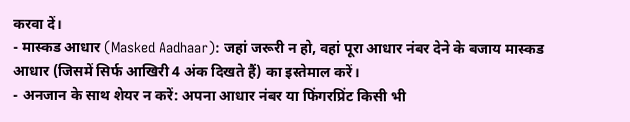करवा दें।
- मास्कड आधार (Masked Aadhaar): जहां जरूरी न हो, वहां पूरा आधार नंबर देने के बजाय मास्कड आधार (जिसमें सिर्फ आखिरी 4 अंक दिखते हैं) का इस्तेमाल करें।
- अनजान के साथ शेयर न करें: अपना आधार नंबर या फिंगरप्रिंट किसी भी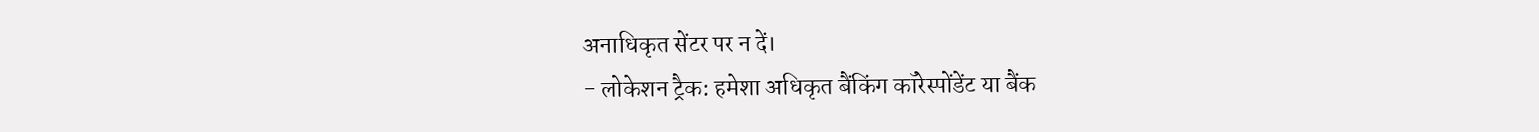अनाधिकृत सेंटर पर न दें।
- लोकेशन ट्रैक: हमेशा अधिकृत बैंकिंग कॉरेस्पोंडेंट या बैंक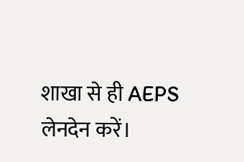शाखा से ही AEPS लेनदेन करें।